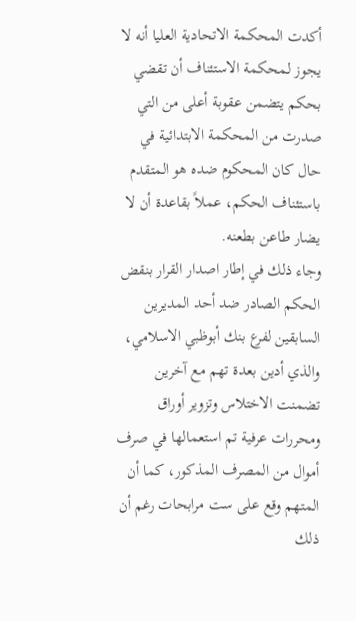أكدت المحكمة الاتحادية العليا أنه لا يجوز لمحكمة الاستئناف أن تقضي بحكم يتضمن عقوبة أعلى من التي صدرت من المحكمة الابتدائية في حال كان المحكوم ضده هو المتقدم باستئناف الحكم، عملاً بقاعدة أن لا يضار طاعن بطعنه.
وجاء ذلك في إطار اصدار القرار بنقض الحكم الصادر ضد أحد المديرين السابقين لفرع بنك أبوظبي الاسلامي، والذي أدين بعدة تهم مع آخرين تضمنت الاختلاس وتزوير أوراق ومحررات عرفية تم استعمالها في صرف أموال من المصرف المذكور، كما أن المتهم وقع على ست مرابحات رغم أن ذلك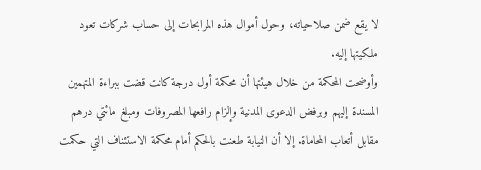لا يقع ضمن صلاحياته، وحول أموال هذه المرابحات إلى حساب شركات تعود ملكيتها إليه.
وأوضحت المحكمة من خلال هيئتها أن محكمة أول درجة كانت قضت ببراءة المتهمين المسندة إليهم وبرفض الدعوى المدنية وإلزام رافعها المصروفات ومبلغ مائتي درهم مقابل أتعاب المحاماة. إلا أن النيابة طعنت بالحكم أمام محكمة الاستئناف التي حكمت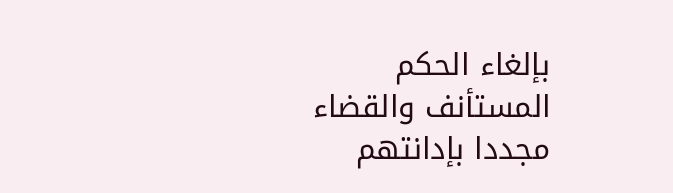بإلغاء الحكم المستأنف والقضاء مجددا بإدانتهم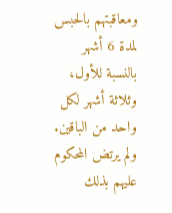ومعاقبتهم بالحبس لمدة 6 أشهر بالنسبة للأول، وثلاثة أشهر لكل واحد من الباقين.
ولم يرتض المحكوم عليهم بذلك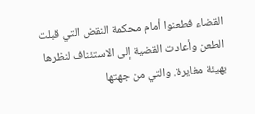القضاء فطعنوا أمام محكمة النقض التي قبلت الطعن وأعادت القضية إلى الاستئناف لنظرها بهيئة مغايرة. والتي من جهتها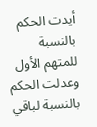أيدت الحكم بالنسبة للمتهم الأول وعدلت الحكم بالنسبة لباقي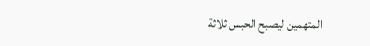المتهمين ليصبح الحبس ثلاثة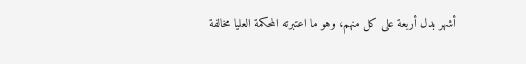أشهر بدل أربعة على كل منهم، وهو ما اعتبرته المحكمة العليا مخالفة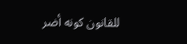للقانون كونه أضر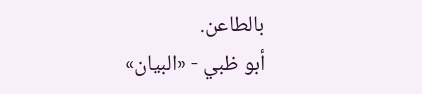بالطاعن.
أبو ظبي - «البيان»